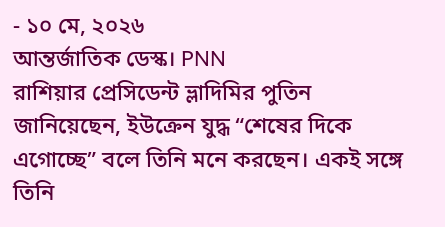- ১০ মে, ২০২৬
আন্তর্জাতিক ডেস্ক। PNN
রাশিয়ার প্রেসিডেন্ট ভ্লাদিমির পুতিন জানিয়েছেন, ইউক্রেন যুদ্ধ “শেষের দিকে এগোচ্ছে” বলে তিনি মনে করছেন। একই সঙ্গে তিনি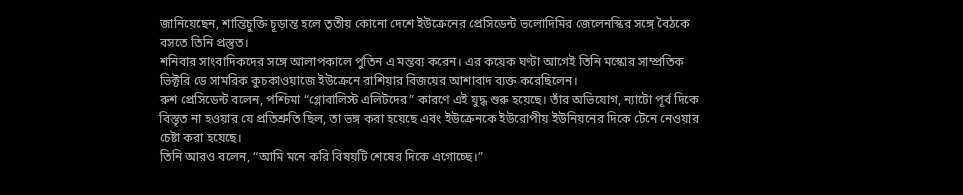জানিয়েছেন, শান্তিচুক্তি চূড়ান্ত হলে তৃতীয় কোনো দেশে ইউক্রেনের প্রেসিডেন্ট ভলোদিমির জেলেনস্কির সঙ্গে বৈঠকে বসতে তিনি প্রস্তুত।
শনিবার সাংবাদিকদের সঙ্গে আলাপকালে পুতিন এ মন্তব্য করেন। এর কয়েক ঘণ্টা আগেই তিনি মস্কোর সাম্প্রতিক ভিক্টরি ডে সামরিক কুচকাওয়াজে ইউক্রেনে রাশিয়ার বিজয়ের আশাবাদ ব্যক্ত করেছিলেন।
রুশ প্রেসিডেন্ট বলেন, পশ্চিমা “গ্লোবালিস্ট এলিটদের” কারণে এই যুদ্ধ শুরু হয়েছে। তাঁর অভিযোগ, ন্যাটো পূর্ব দিকে বিস্তৃত না হওয়ার যে প্রতিশ্রুতি ছিল, তা ভঙ্গ করা হয়েছে এবং ইউক্রেনকে ইউরোপীয় ইউনিয়নের দিকে টেনে নেওয়ার চেষ্টা করা হয়েছে।
তিনি আরও বলেন, “আমি মনে করি বিষয়টি শেষের দিকে এগোচ্ছে।”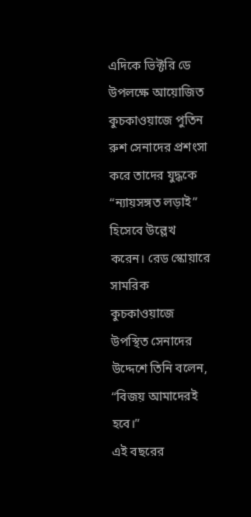এদিকে ভিক্টরি ডে উপলক্ষে আয়োজিত কুচকাওয়াজে পুতিন রুশ সেনাদের প্রশংসা করে তাদের যুদ্ধকে “ন্যায়সঙ্গত লড়াই” হিসেবে উল্লেখ করেন। রেড স্কোয়ারে সামরিক কুচকাওয়াজে উপস্থিত সেনাদের উদ্দেশে তিনি বলেন, “বিজয় আমাদেরই হবে।”
এই বছরের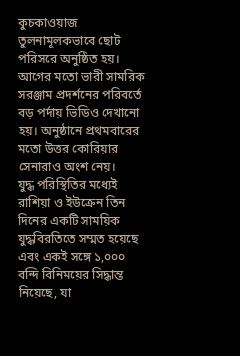কুচকাওয়াজ তুলনামূলকভাবে ছোট পরিসরে অনুষ্ঠিত হয়। আগের মতো ভারী সামরিক সরঞ্জাম প্রদর্শনের পরিবর্তে বড় পর্দায় ভিডিও দেখানো হয়। অনুষ্ঠানে প্রথমবারের মতো উত্তর কোরিয়ার সেনারাও অংশ নেয়।
যুদ্ধ পরিস্থিতির মধ্যেই রাশিয়া ও ইউক্রেন তিন দিনের একটি সাময়িক যুদ্ধবিরতিতে সম্মত হয়েছে এবং একই সঙ্গে ১,০০০ বন্দি বিনিময়ের সিদ্ধান্ত নিয়েছে, যা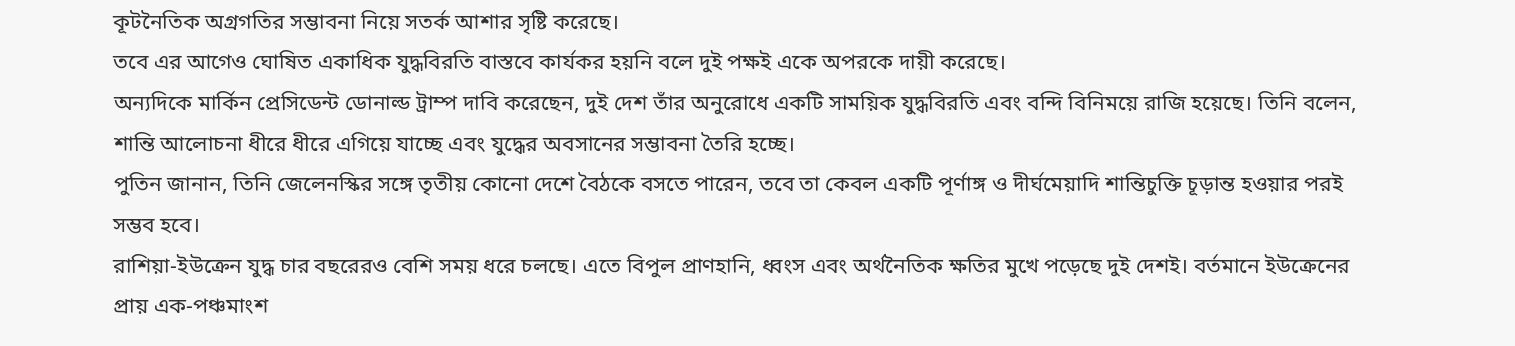কূটনৈতিক অগ্রগতির সম্ভাবনা নিয়ে সতর্ক আশার সৃষ্টি করেছে।
তবে এর আগেও ঘোষিত একাধিক যুদ্ধবিরতি বাস্তবে কার্যকর হয়নি বলে দুই পক্ষই একে অপরকে দায়ী করেছে।
অন্যদিকে মার্কিন প্রেসিডেন্ট ডোনাল্ড ট্রাম্প দাবি করেছেন, দুই দেশ তাঁর অনুরোধে একটি সাময়িক যুদ্ধবিরতি এবং বন্দি বিনিময়ে রাজি হয়েছে। তিনি বলেন, শান্তি আলোচনা ধীরে ধীরে এগিয়ে যাচ্ছে এবং যুদ্ধের অবসানের সম্ভাবনা তৈরি হচ্ছে।
পুতিন জানান, তিনি জেলেনস্কির সঙ্গে তৃতীয় কোনো দেশে বৈঠকে বসতে পারেন, তবে তা কেবল একটি পূর্ণাঙ্গ ও দীর্ঘমেয়াদি শান্তিচুক্তি চূড়ান্ত হওয়ার পরই সম্ভব হবে।
রাশিয়া-ইউক্রেন যুদ্ধ চার বছরেরও বেশি সময় ধরে চলছে। এতে বিপুল প্রাণহানি, ধ্বংস এবং অর্থনৈতিক ক্ষতির মুখে পড়েছে দুই দেশই। বর্তমানে ইউক্রেনের প্রায় এক-পঞ্চমাংশ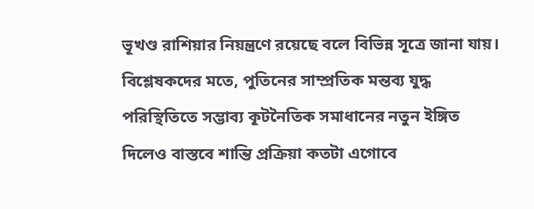ভূখণ্ড রাশিয়ার নিয়ন্ত্রণে রয়েছে বলে বিভিন্ন সূত্রে জানা যায়।
বিশ্লেষকদের মতে, পুতিনের সাম্প্রতিক মন্তব্য যুদ্ধ পরিস্থিতিতে সম্ভাব্য কূটনৈতিক সমাধানের নতুন ইঙ্গিত দিলেও বাস্তবে শান্তি প্রক্রিয়া কতটা এগোবে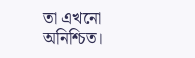তা এখনো অনিশ্চিত।